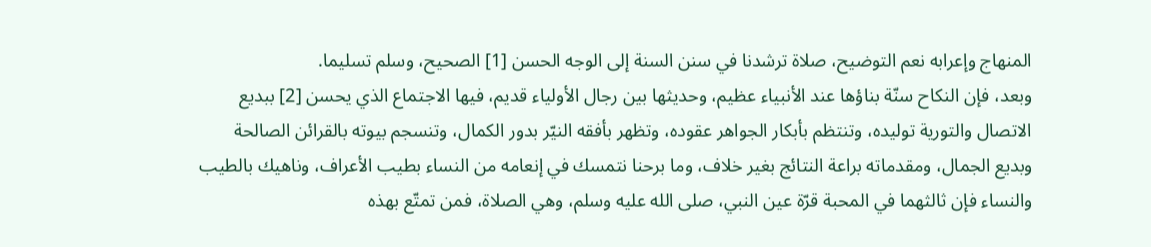المنهاج وإعرابه نعم التوضيح، صلاة ترشدنا في سنن السنة إلى الوجه الحسن [1] الصحيح، وسلم تسليما.
وبعد، فإن النكاح سنّة بناؤها عند الأنبياء عظيم، وحديثها بين رجال الأولياء قديم، فيها الاجتماع الذي يحسن [2] ببديع الاتصال والتورية توليده، وتنتظم بأبكار الجواهر عقوده، وتظهر بأفقه النيّر بدور الكمال، وتنسجم بيوته بالقرائن الصالحة وبديع الجمال، ومقدماته براعة النتائج بغير خلاف، وما برحنا نتمسك في إنعامه من النساء بطيب الأعراف، وناهيك بالطيب والنساء فإن ثالثهما في المحبة قرّة عين النبي، صلى الله عليه وسلم، وهي الصلاة، فمن تمتّع بهذه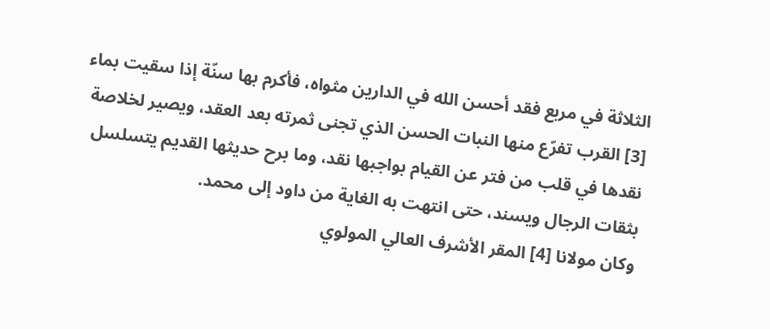الثلاثة في مربع فقد أحسن الله في الدارين مثواه، فأكرم بها سنّة إذا سقيت بماء [3] القرب تفرّع منها النبات الحسن الذي تجنى ثمرته بعد العقد، ويصير لخلاصة نقدها في قلب من فتر عن القيام بواجبها نقد، وما برح حديثها القديم يتسلسل بثقات الرجال ويسند، حتى انتهت به الغاية من داود إلى محمد.
وكان مولانا [4] المقر الأشرف العالي المولوي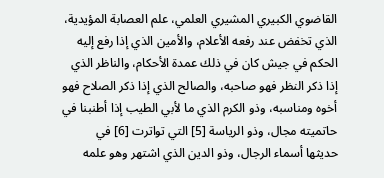القاضوي الكبيري المشيري العلمي، علم العصابة المؤيدية، الذي تخفض عند رفعه الأعلام، والأمين الذي إذا رفع إليه الحكم في جيش كان في ذلك عمدة الأحكام، والناظر الذي إذا ذكر النظر فهو صاحبه، والصالح الذي إذا ذكر الصلاح فهو أخوه ومناسبه، وذو الكرم الذي ما لأبي الطيب إذا أطنبنا في حاتميته مجال، وذو الرياسة [5] التي تواترت [6] في حديثها أسماء الرجال، وذو الدين الذي اشتهر وهو علمه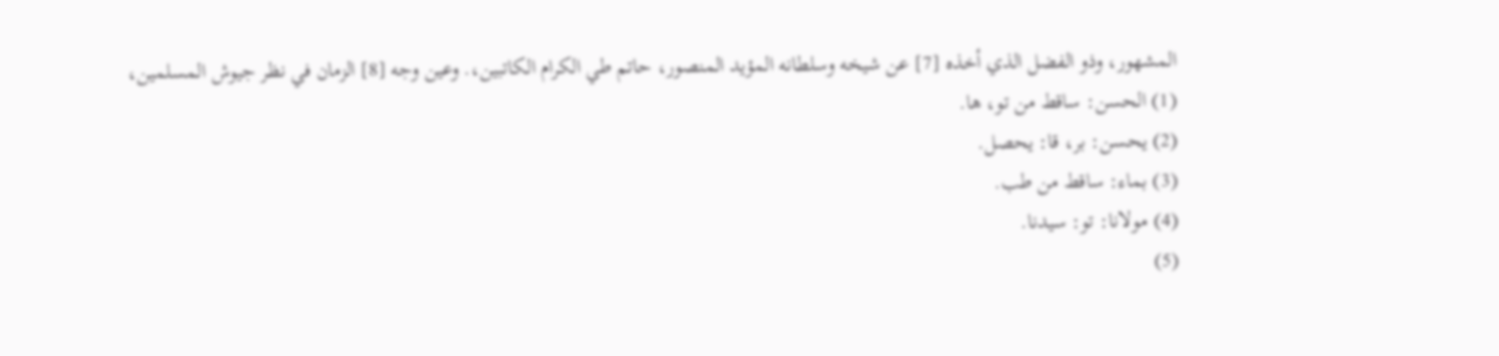المشهور، وذو الفضل الذي أخذه [7] عن شيخه وسلطانه المؤيد المنصور، حاتم طي الكرام الكاتبين،. وعين وجه [8] الزمان في نظر جيوش المسلمين،
(1) الحسن: ساقط من تو، ها.
(2) يحسن: بر، قا: يحصل.
(3) بماء: ساقط من طب.
(4) مولانا: تو: سيدنا.
(5)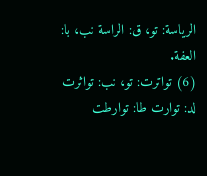الرياسة: تو، ق: الراسة نب، با: العفة.
(6) تواترت: تو، نب: تواثرت لد: توارت طا: توارطت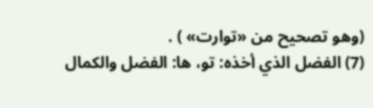(وهو تصحيح من «توارت» ) .
(7) الفضل الذي أخذه: تو، ها: الفضل والكمال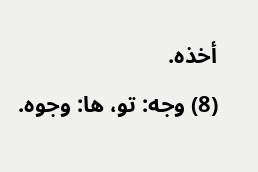أخذه.
(8) وجه: تو، ها: وجوه.